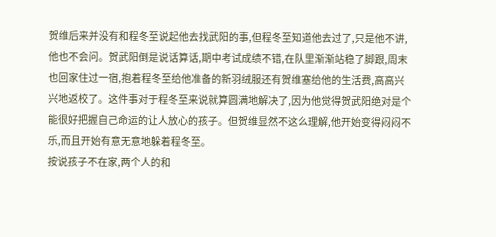贺维后来并没有和程冬至说起他去找武阳的事,但程冬至知道他去过了,只是他不讲,他也不会问。贺武阳倒是说话算话,期中考试成绩不错,在队里渐渐站稳了脚跟,周末也回家住过一宿,抱着程冬至给他准备的新羽绒服还有贺维塞给他的生活费,高高兴兴地返校了。这件事对于程冬至来说就算圆满地解决了,因为他觉得贺武阳绝对是个能很好把握自己命运的让人放心的孩子。但贺维显然不这么理解,他开始变得闷闷不乐,而且开始有意无意地躲着程冬至。
按说孩子不在家,两个人的和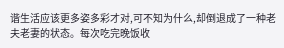谐生活应该更多姿多彩才对,可不知为什么,却倒退成了一种老夫老妻的状态。每次吃完晚饭收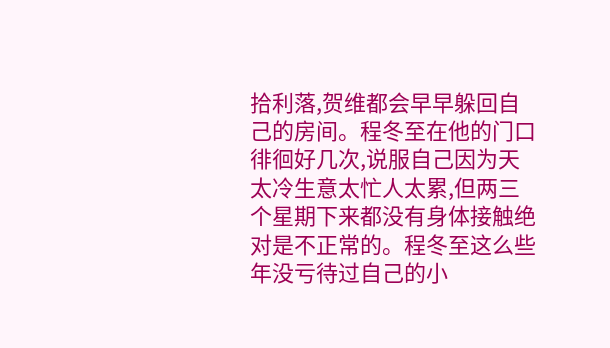拾利落,贺维都会早早躲回自己的房间。程冬至在他的门口徘徊好几次,说服自己因为天太冷生意太忙人太累,但两三个星期下来都没有身体接触绝对是不正常的。程冬至这么些年没亏待过自己的小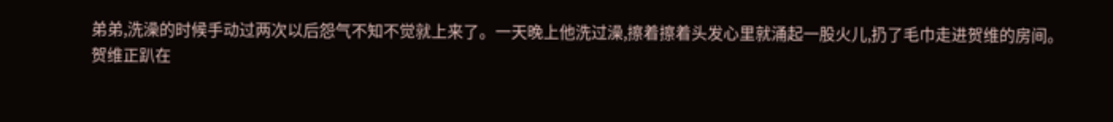弟弟,洗澡的时候手动过两次以后怨气不知不觉就上来了。一天晚上他洗过澡,擦着擦着头发心里就涌起一股火儿,扔了毛巾走进贺维的房间。
贺维正趴在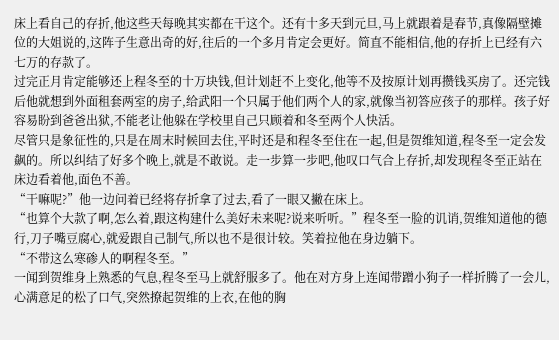床上看自己的存折,他这些天每晚其实都在干这个。还有十多天到元旦,马上就跟着是春节,真像隔壁摊位的大姐说的,这阵子生意出奇的好,往后的一个多月肯定会更好。简直不能相信,他的存折上已经有六七万的存款了。
过完正月肯定能够还上程冬至的十万块钱,但计划赶不上变化,他等不及按原计划再攒钱买房了。还完钱后他就想到外面租套两室的房子,给武阳一个只属于他们两个人的家,就像当初答应孩子的那样。孩子好容易盼到爸爸出狱,不能老让他躲在学校里自己只顾着和冬至两个人快活。
尽管只是象征性的,只是在周末时候回去住,平时还是和程冬至住在一起,但是贺维知道,程冬至一定会发飙的。所以纠结了好多个晚上,就是不敢说。走一步算一步吧,他叹口气合上存折,却发现程冬至正站在床边看着他,面色不善。
“干嘛呢?”他一边问着已经将存折拿了过去,看了一眼又撇在床上。
“也算个大款了啊,怎么着,跟这构建什么美好未来呢?说来听听。”程冬至一脸的讥诮,贺维知道他的德行,刀子嘴豆腐心,就爱跟自己制气,所以也不是很计较。笑着拉他在身边躺下。
“不带这么寒碜人的啊程冬至。”
一闻到贺维身上熟悉的气息,程冬至马上就舒服多了。他在对方身上连闻带蹭小狗子一样折腾了一会儿,心满意足的松了口气,突然撩起贺维的上衣,在他的胸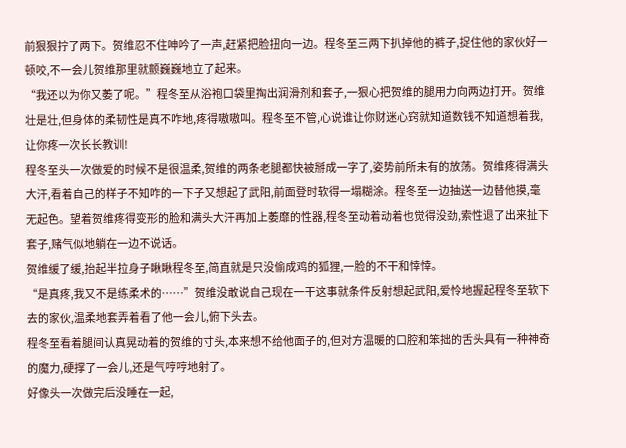前狠狠拧了两下。贺维忍不住呻吟了一声,赶紧把脸扭向一边。程冬至三两下扒掉他的裤子,捉住他的家伙好一顿咬,不一会儿贺维那里就颤巍巍地立了起来。
“我还以为你又萎了呢。”程冬至从浴袍口袋里掏出润滑剂和套子,一狠心把贺维的腿用力向两边打开。贺维壮是壮,但身体的柔韧性是真不咋地,疼得嗷嗷叫。程冬至不管,心说谁让你财迷心窍就知道数钱不知道想着我,让你疼一次长长教训!
程冬至头一次做爱的时候不是很温柔,贺维的两条老腿都快被掰成一字了,姿势前所未有的放荡。贺维疼得满头大汗,看着自己的样子不知咋的一下子又想起了武阳,前面登时软得一塌糊涂。程冬至一边抽送一边替他摸,毫无起色。望着贺维疼得变形的脸和满头大汗再加上萎靡的性器,程冬至动着动着也觉得没劲,索性退了出来扯下套子,赌气似地躺在一边不说话。
贺维缓了缓,抬起半拉身子瞅瞅程冬至,简直就是只没偷成鸡的狐狸,一脸的不干和悻悻。
“是真疼,我又不是练柔术的……”贺维没敢说自己现在一干这事就条件反射想起武阳,爱怜地握起程冬至软下去的家伙,温柔地套弄着看了他一会儿,俯下头去。
程冬至看着腿间认真晃动着的贺维的寸头,本来想不给他面子的,但对方温暖的口腔和笨拙的舌头具有一种神奇的魔力,硬撑了一会儿,还是气哼哼地射了。
好像头一次做完后没睡在一起,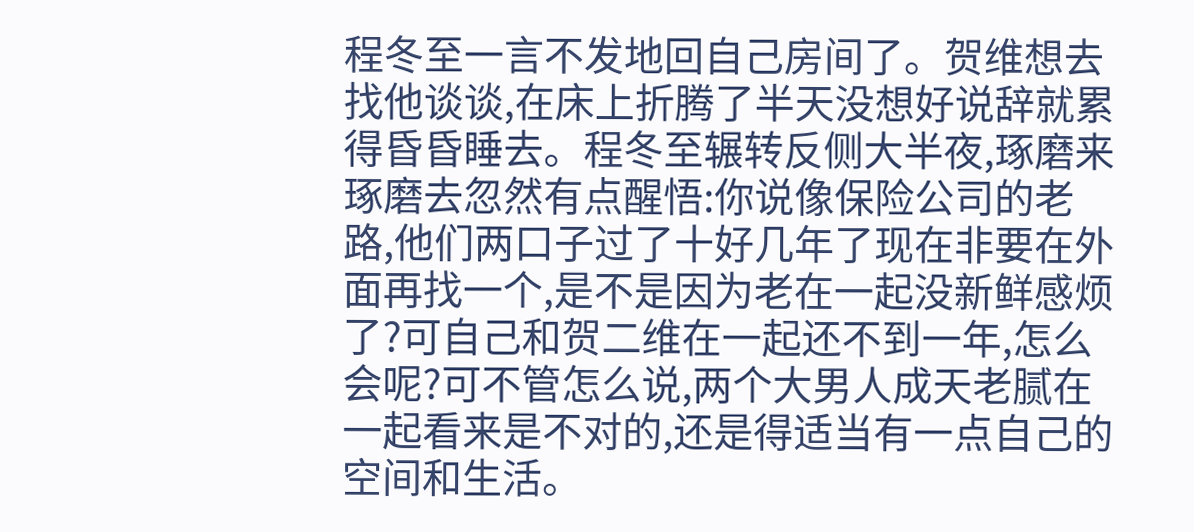程冬至一言不发地回自己房间了。贺维想去找他谈谈,在床上折腾了半天没想好说辞就累得昏昏睡去。程冬至辗转反侧大半夜,琢磨来琢磨去忽然有点醒悟:你说像保险公司的老路,他们两口子过了十好几年了现在非要在外面再找一个,是不是因为老在一起没新鲜感烦了?可自己和贺二维在一起还不到一年,怎么会呢?可不管怎么说,两个大男人成天老腻在一起看来是不对的,还是得适当有一点自己的空间和生活。